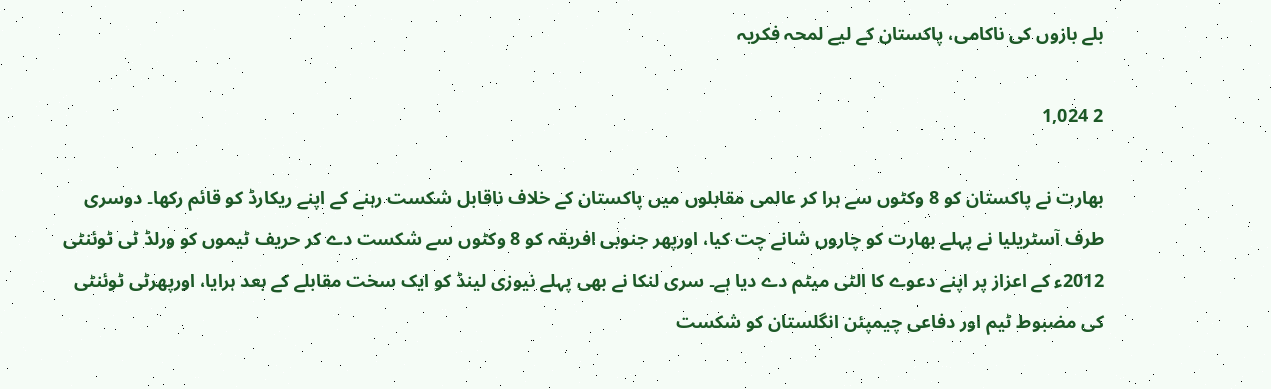بلے بازوں کی ناکامی، پاکستان کے لیے لمحہ فکریہ

2 1,024

بھارت نے پاکستان کو 8 وکٹوں سے ہرا کر عالمی مقابلوں میں پاکستان کے خلاف ناقابل شکست رہنے کے اپنے ریکارڈ کو قائم رکھا۔ دوسری طرف آسٹریلیا نے پہلے بھارت کو چاروں شانے چت کیا، اورپھر جنوبی افریقہ کو 8 وکٹوں سے شکست دے کر حریف ٹیموں کو ورلڈ ٹی ٹوئنٹی 2012ء کے اعزاز پر اپنے دعوے کا الٹی میٹم دے دیا ہے۔ سری لنکا نے بھی پہلے نیوزی لینڈ کو ایک سخت مقابلے کے بعد ہرایا، اورپھرٹی ٹوئنٹی کی مضبوط ٹیم اور دفاعی چیمپئن انگلستان کو شکست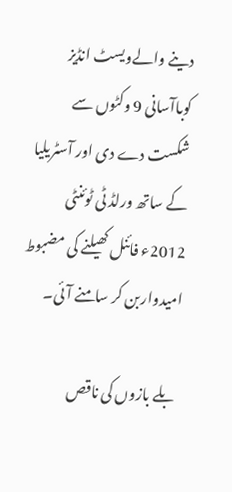دینے والےویسٹ انڈیز کوباآسانی 9 وکٹوں سے شکست دے دی اور آسٹریلیا کے ساتھ ورلڈ ٹی ٹوئنٹی 2012ء فائنل کھیلنے کی مضبوط امیدواربن کر سامنے آئی۔

 بلے بازوں کی ناقص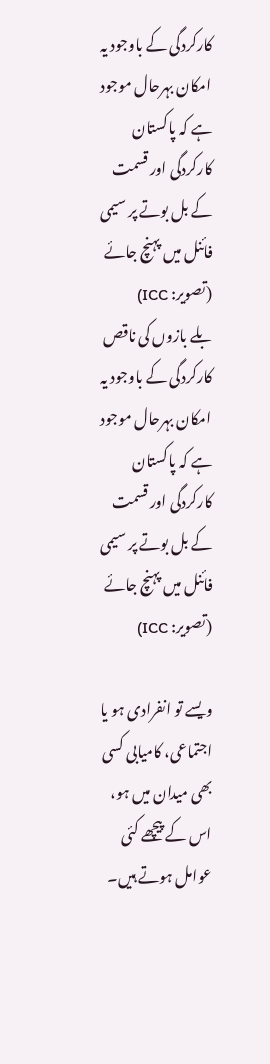کارکردگی کے باوجود یہ امکان بہرحال موجود ہے کہ پاکستان کارکردگی اور قسمت کے بل بوتے پر سیمی فائنل میں پہنچ جائے (تصویر: ICC)
بلے بازوں کی ناقص کارکردگی کے باوجود یہ امکان بہرحال موجود ہے کہ پاکستان کارکردگی اور قسمت کے بل بوتے پر سیمی فائنل میں پہنچ جائے (تصویر: ICC)

ویسے تو انفرادی ہو یا اجتماعی، کامیابی کسی بھی میدان میں ہو، اس کے پیچھے کئی عوامل ہوتے ہیں۔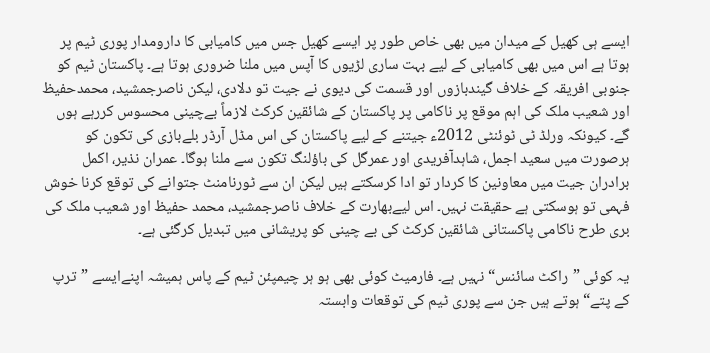ایسے ہی کھیل کے میدان میں بھی خاص طور پر ایسے کھیل جس میں کامیابی کا دارومدار پوری ٹیم پر ہوتا ہے اس میں بھی کامیابی کے لیے بہت ساری لڑیوں کا آپس میں ملنا ضروری ہوتا ہے۔ پاکستان ٹیم کو جنوبی افریقہ کے خلاف گیندبازوں اور قسمت کی دیوی نے جیت تو دلادی، لیکن ناصرجمشید، محمدحفیظ اور شعیب ملک کی اہم موقع پر ناکامی پر پاکستان کے شائقین کرکٹ لازماً بےچینی محسوس کررہے ہوں گے۔ کیونکہ ورلڈ ٹی ٹوئنٹی 2012ء جیتنے کے لیے پاکستان کی اس مڈل آرڈر بلےبازی کی تکون کو ہرصورت میں سعید اجمل، شاہدآفریدی اور عمرگل کی باؤلنگ تکون سے ملنا ہوگا۔ عمران نذیر، اکمل برادران جیت میں معاونین کا کردار تو ادا کرسکتے ہیں لیکن ان سے ٹورنامنٹ جتوانے کی توقع کرنا خوش فہمی تو ہوسکتی ہے حقیقت نہیں۔ اس لیےبھارت کے خلاف ناصرجمشید، محمد حفیظ اور شعیب ملک کی بری طرح ناکامی پاکستانی شائقین کرکٹ کی بے چینی کو پریشانی میں تبدیل کرگئی ہے۔

یہ کوئی ”راکٹ سائنس“ نہیں ہے۔ فارمیٹ کوئی بھی ہو ہر چیمپئن ٹیم کے پاس ہمیشہ اپنےایسے ”ترپ کے پتے“ ہوتے ہیں جن سے پوری ٹیم کی توقعات وابستہ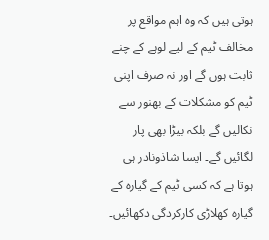ہوتی ہیں کہ وہ اہم مواقع پر مخالف ٹیم کے لیے لوہے کے چنے ثابت ہوں گے اور نہ صرف اپنی ٹیم کو مشکلات کے بھنور سے نکالیں گے بلکہ بیڑا بھی پار لگائیں گے۔ ایسا شاذونادر ہی ہوتا ہے کہ کسی ٹیم کے گیارہ کے گیارہ کھلاڑی کارکردگی دکھائیں۔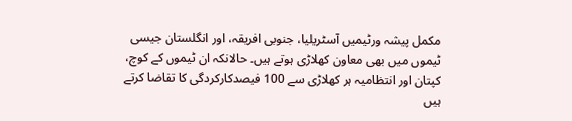مکمل پیشہ ورٹیمیں آسٹریلیا، جنوبی افریقہ، اور انگلستان جیسی ٹیموں میں بھی معاون کھلاڑی ہوتے ہیں۔ حالانکہ ان ٹیموں کے کوچ، کپتان اور انتظامیہ ہر کھلاڑی سے 100 فیصدکارکردگی کا تقاضا کرتے ہیں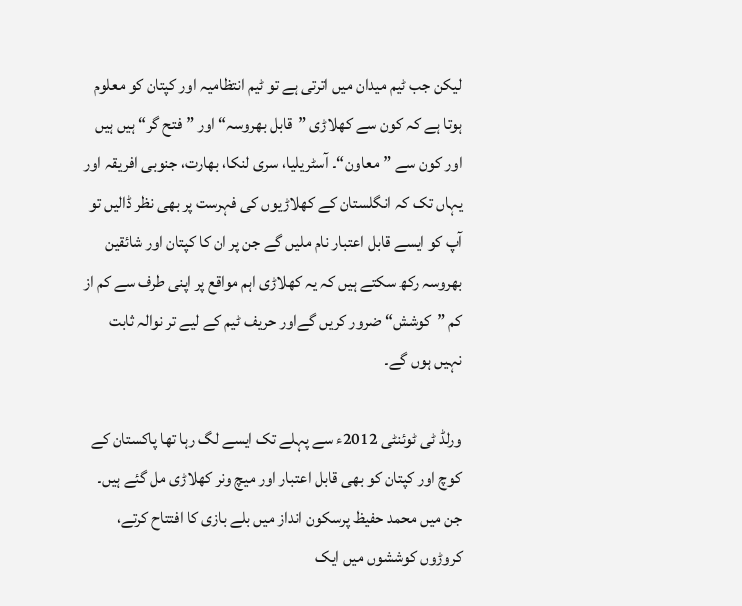لیکن جب ٹیم میدان میں اترتی ہے تو ٹیم انتظامیہ اور کپتان کو معلوم ہوتا ہے کہ کون سے کھلاڑی ”قابل بھروسہ“ اور ”فتح گر“ ہیں ہیں اور کون سے ”معاون“۔ آسٹریلیا، سری لنکا، بھارت، جنوبی افریقہ اور یہاں تک کہ انگلستان کے کھلاڑیوں کی فہرست پر بھی نظر ڈالیں تو آپ کو ایسے قابل اعتبار نام ملیں گے جن پر ان کا کپتان اور شائقین بھروسہ رکھ سکتے ہیں کہ یہ کھلاڑی اہم مواقع پر اپنی طرف سے کم از کم ”کوشش“ ضرور کریں گےاور حریف ٹیم کے لیے تر نوالہ ثابت نہیں ہوں گے۔

ورلڈ ٹی ٹوئنٹی 2012ء سے پہلے تک ایسے لگ رہا تھا پاکستان کے کوچ اور کپتان کو بھی قابل اعتبار اور میچ ونر کھلاڑی مل گئے ہیں۔ جن میں محمد حفیظ پرسکون انداز میں بلے بازی کا افتتاح کرتے، کروڑوں کوششوں میں ایک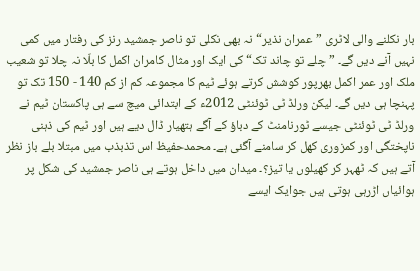بار نکلنے والی لاٹری ”عمران نذیر“ نہ بھی نکلی تو ناصر جمشید رنز کی رفتار میں کمی نہیں آنے دیں گے۔ ”چلے تو چاند تک“ کی ایک اور مثال کامران اکمل کا بلّا نہ چلا تو شعیب ملک اور عمر اکمل بھرپور کوشش کرتے ہوئے ٹیم کا مجموعہ کم از کم 140 - 150 تک تو پہنچا ہی دیں گے۔ لیکن ورلڈ ٹی ٹوئنٹی 2012ء کے ابتدائی میچ سے ہی پاکستان ٹیم نے ورلڈ ٹی ٹوئنٹی جیسے ٹورنامنٹ کے دباؤ کے آگے ہتھیار ڈال دیے ہیں اور ٹیم کی ذہنی ناپختگی اور کمزوری کھل کر سامنے آگئی ہے۔ محمدحفیظ اس تذبذب میں مبتلا بلے باز نظر آتے ہیں کہ ٹھہر کر کھیلوں یا تیز؟۔ میدان میں داخل ہوتے ہی ناصر جمشید کی شکل پر ہوائیاں اڑرہی ہوتی ہیں جوایک ایسے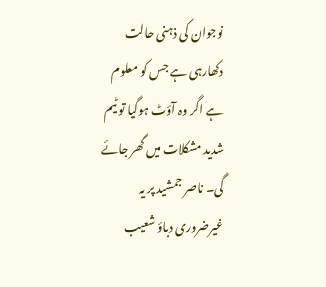نوجوان کی ذہنی حالت دکھارہی ہے جس کو معلوم ہے اگر وہ آؤٹ ہوگیا تو ٹیم شدید مشکلات میں گھر جائے گی۔ ناصر جمشید پر یہ غیرضروری دباؤ شعیب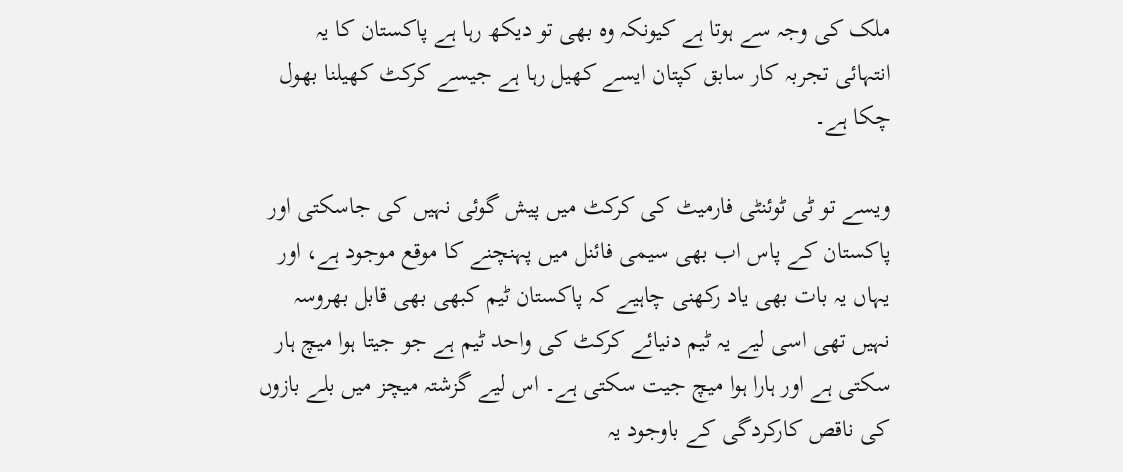ملک کی وجہ سے ہوتا ہے کیونکہ وہ بھی تو دیکھ رہا ہے پاکستان کا یہ انتہائی تجربہ کار سابق کپتان ایسے کھیل رہا ہے جیسے کرکٹ کھیلنا بھول چکا ہے۔

ویسے تو ٹی ٹوئنٹی فارمیٹ کی کرکٹ میں پیش گوئی نہیں کی جاسکتی اور پاکستان کے پاس اب بھی سیمی فائنل میں پہنچنے کا موقع موجود ہے، اور یہاں یہ بات بھی یاد رکھنی چاہیے کہ پاکستان ٹیم کبھی بھی قابل بھروسہ نہیں تھی اسی لیے یہ ٹیم دنیائے کرکٹ کی واحد ٹیم ہے جو جیتا ہوا میچ ہار سکتی ہے اور ہارا ہوا میچ جیت سکتی ہے۔ اس لیے گزشتہ میچز میں بلے بازوں کی ناقص کارکردگی کے باوجود یہ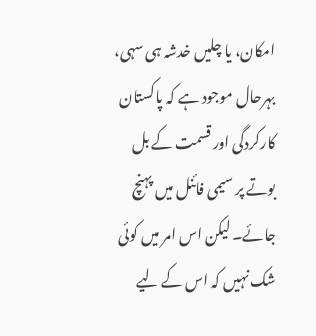امکان، یا چلیں خدشہ ہی سہی، بہرحال موجود ہے کہ پاکستان کارکردگی اور قسمت کے بل بوتے پر سیمی فائنل میں پہنچ جائے۔ لیکن اس امر میں کوئی شک نہیں کہ اس کے لیے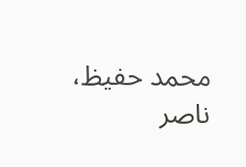محمد حفیظ، ناصر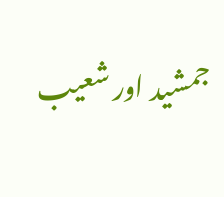جمشید اور شعیب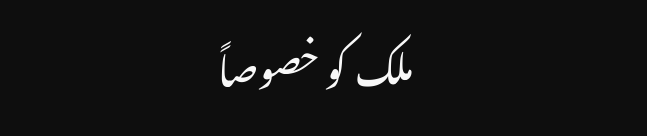ملک کو خصوصاً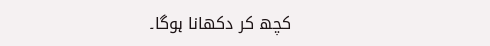کچھ کر دکھانا ہوگا۔